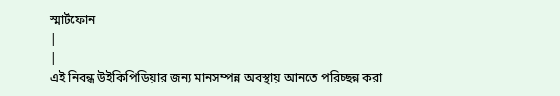স্মার্টফোন
|
|
এই নিবন্ধ উইকিপিডিয়ার জন্য মানসম্পন্ন অবস্থায় আনতে পরিচ্ছন্ন করা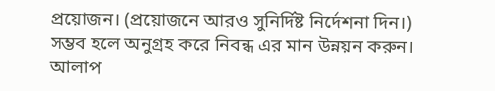প্রয়োজন। (প্রয়োজনে আরও সুনির্দিষ্ট নির্দেশনা দিন।) সম্ভব হলে অনুগ্রহ করে নিবন্ধ এর মান উন্নয়ন করুন। আলাপ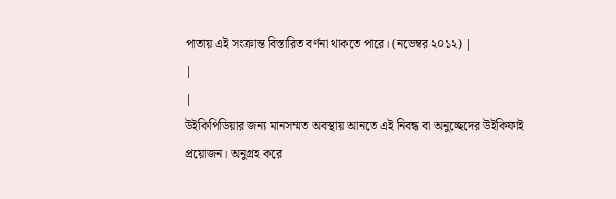পাতায় এই সংক্রান্ত বিস্তারিত বর্ণনা থাকতে পারে। (নভেম্বর ২০১২) |
|
|
উইকিপিডিয়ার জন্য মানসম্মত অবস্থায় আনতে এই নিবন্ধ বা অনুচ্ছেদের উইকিফাই প্রয়োজন। অনুগ্রহ করে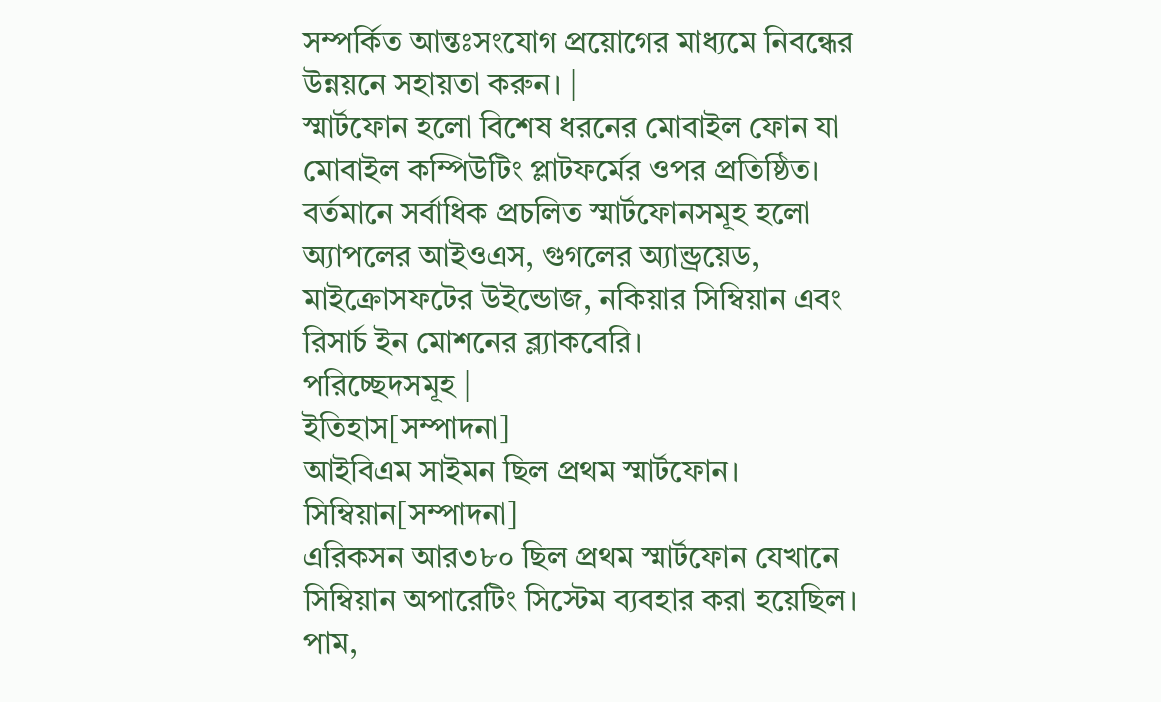সম্পর্কিত আন্তঃসংযোগ প্রয়োগের মাধ্যমে নিবন্ধের উন্নয়নে সহায়তা করুন। |
স্মার্টফোন হলো বিশেষ ধরনের মোবাইল ফোন যা মোবাইল কম্পিউটিং প্লাটফর্মের ওপর প্রতিষ্ঠিত। বর্তমানে সর্বাধিক প্রচলিত স্মার্টফোনসমূহ হলো অ্যাপলের আইওএস, গুগলের অ্যান্ড্রয়েড, মাইক্রোসফটের উইন্ডোজ, নকিয়ার সিম্বিয়ান এবং রিসার্চ ইন মোশনের ব্ল্যাকবেরি।
পরিচ্ছেদসমূহ |
ইতিহাস[সম্পাদনা]
আইবিএম সাইমন ছিল প্রথম স্মার্টফোন।
সিম্বিয়ান[সম্পাদনা]
এরিকসন আর৩৮০ ছিল প্রথম স্মার্টফোন যেখানে সিম্বিয়ান অপারেটিং সিস্টেম ব্যবহার করা হয়েছিল।
পাম,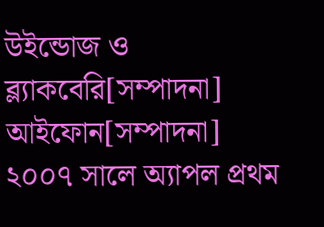উইন্ডোজ ও ব্ল্যাকবেরি[সম্পাদনা]
আইফোন[সম্পাদনা]
২০০৭ সালে অ্যাপল প্রথম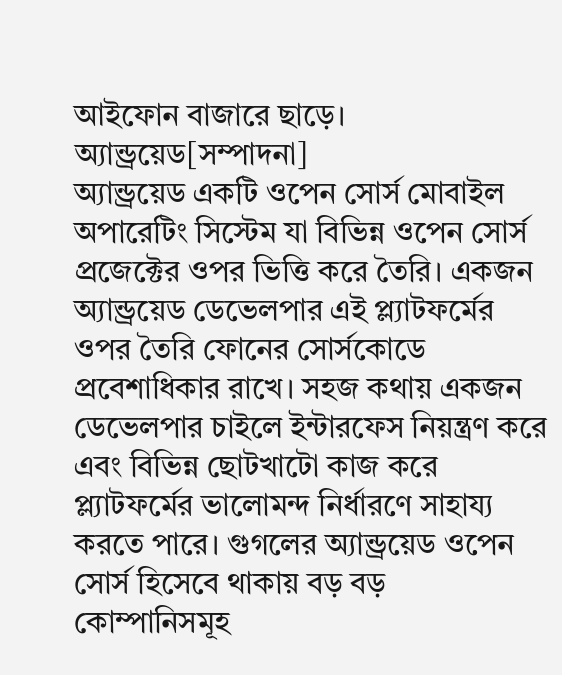আইফোন বাজারে ছাড়ে।
অ্যান্ড্রয়েড[সম্পাদনা]
অ্যান্ড্রয়েড একটি ওপেন সোর্স মোবাইল অপারেটিং সিস্টেম যা বিভিন্ন ওপেন সোর্স প্রজেক্টের ওপর ভিত্তি করে তৈরি। একজন অ্যান্ড্রয়েড ডেভেলপার এই প্ল্যাটফর্মের ওপর তৈরি ফোনের সোর্সকোডে প্রবেশাধিকার রাখে। সহজ কথায় একজন ডেভেলপার চাইলে ইন্টারফেস নিয়ন্ত্রণ করে এবং বিভিন্ন ছোটখাটো কাজ করে প্ল্যাটফর্মের ভালোমন্দ নির্ধারণে সাহায্য করতে পারে। গুগলের অ্যান্ড্রয়েড ওপেন সোর্স হিসেবে থাকায় বড় বড় কোম্পানিসমূহ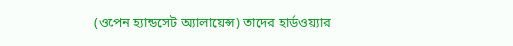(ওপেন হ্যান্ডসেট অ্যালায়েন্স) তাদের হার্ডওয়্যার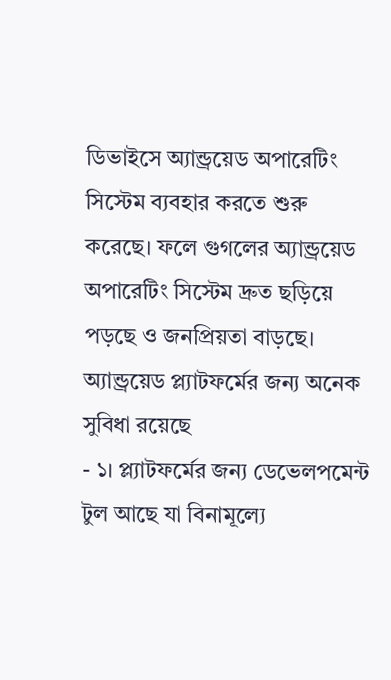ডিভাইসে অ্যান্ড্রয়েড অপারেটিং সিস্টেম ব্যবহার করতে শুরু করেছে। ফলে গুগলের অ্যান্ড্রয়েড অপারেটিং সিস্টেম দ্রুত ছড়িয়ে পড়ছে ও জনপ্রিয়তা বাড়ছে।
অ্যান্ড্রয়েড প্ল্যাটফর্মের জন্য অনেক সুবিধা রয়েছে
- ১। প্ল্যাটফর্মের জন্য ডেভেলপমেন্ট টুল আছে যা বিনামূল্যে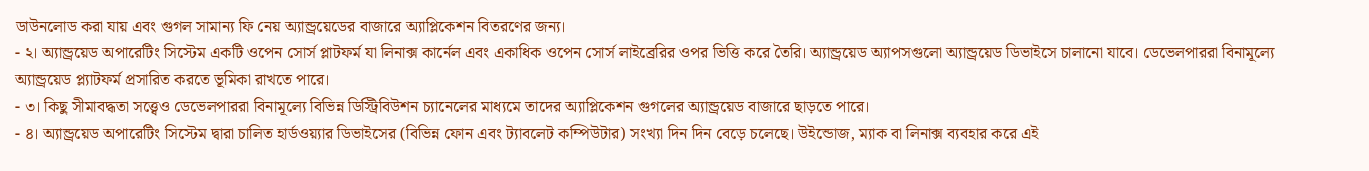ডাউনলোড করা যায় এবং গুগল সামান্য ফি নেয় অ্যান্ড্রয়েডের বাজারে অ্যাপ্লিকেশন বিতরণের জন্য।
- ২। অ্যান্ড্রয়েড অপারেটিং সিস্টেম একটি ওপেন সোর্স প্লাটফর্ম যা লিনাক্স কার্নেল এবং একাধিক ওপেন সোর্স লাইব্রেরির ওপর ভিত্তি করে তৈরি। অ্যান্ড্রয়েড অ্যাপসগুলো অ্যান্ড্রয়েড ডিভাইসে চালানো যাবে। ডেভেলপাররা বিনামূল্যে অ্যান্ড্রয়েড প্ল্যাটফর্ম প্রসারিত করতে ভূমিকা রাখতে পারে।
- ৩। কিছু সীমাবদ্ধতা সত্ত্বেও ডেভেলপাররা বিনামূল্যে বিভিন্ন ডিস্ট্রিবিউশন চ্যানেলের মাধ্যমে তাদের অ্যাপ্লিকেশন গুগলের অ্যান্ড্রয়েড বাজারে ছাড়তে পারে।
- ৪। অ্যান্ড্রয়েড অপারেটিং সিস্টেম দ্বারা চালিত হার্ডওয়্যার ডিভাইসের (বিভিন্ন ফোন এবং ট্যাবলেট কম্পিউটার) সংখ্যা দিন দিন বেড়ে চলেছে। উইন্ডোজ, ম্যাক বা লিনাক্স ব্যবহার করে এই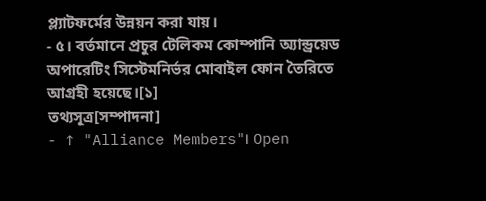প্ল্যাটফর্মের উন্নয়ন করা যায়।
- ৫। বর্তমানে প্রচুর টেলিকম কোম্পানি অ্যান্ড্রয়েড অপারেটিং সিস্টেমনির্ভর মোবাইল ফোন তৈরিতে আগ্রহী হয়েছে।[১]
তথ্যসূত্র[সম্পাদনা]
- ↑ "Alliance Members"। Open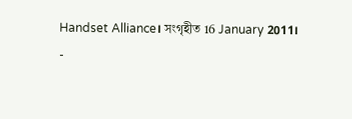Handset Alliance। সংগৃহীত 16 January 2011।
-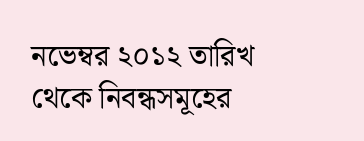নভেম্বর ২০১২ তারিখ থেকে নিবন্ধসমূহের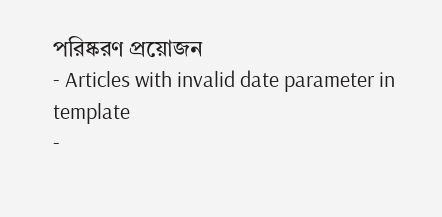পরিষ্করণ প্রয়োজন
- Articles with invalid date parameter in template
-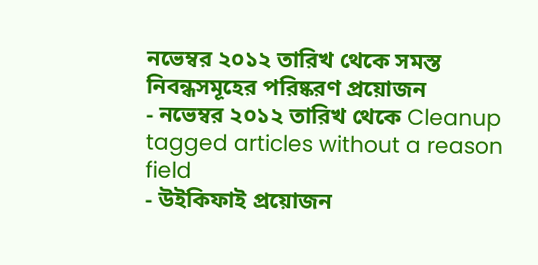নভেম্বর ২০১২ তারিখ থেকে সমস্ত নিবন্ধসমূহের পরিষ্করণ প্রয়োজন
- নভেম্বর ২০১২ তারিখ থেকে Cleanup tagged articles without a reason field
- উইকিফাই প্রয়োজন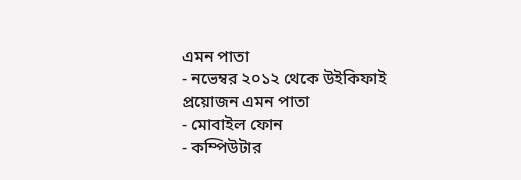এমন পাতা
- নভেম্বর ২০১২ থেকে উইকিফাই প্রয়োজন এমন পাতা
- মোবাইল ফোন
- কম্পিউটার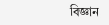বিজ্ঞান